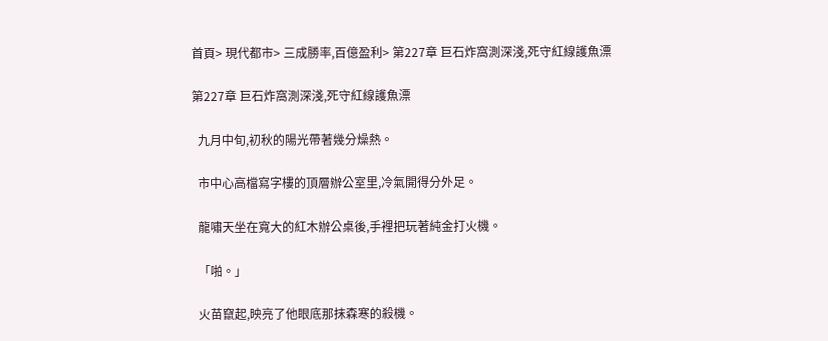首頁> 現代都市> 三成勝率,百億盈利> 第227章 巨石炸窩測深淺,死守紅線護魚漂

第227章 巨石炸窩測深淺,死守紅線護魚漂

  九月中旬,初秋的陽光帶著幾分燥熱。

  市中心高檔寫字樓的頂層辦公室里,冷氣開得分外足。

  龍嘯天坐在寬大的紅木辦公桌後,手裡把玩著純金打火機。

  「啪。」

  火苗竄起,映亮了他眼底那抹森寒的殺機。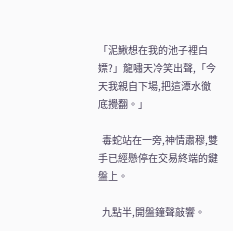「泥鰍想在我的池子裡白嫖?」龍嘯天冷笑出聲,「今天我親自下場,把這潭水徹底攪翻。」

  毒蛇站在一旁,神情肅穆,雙手已經懸停在交易終端的鍵盤上。

  九點半,開盤鐘聲敲響。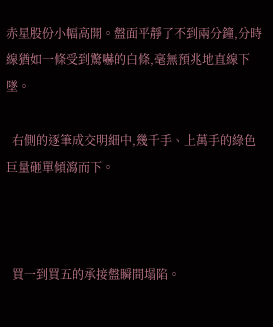赤星股份小幅高開。盤面平靜了不到兩分鐘,分時線猶如一條受到驚嚇的白條,毫無預兆地直線下墜。

  右側的逐筆成交明細中,幾千手、上萬手的綠色巨量砸單傾瀉而下。



  買一到買五的承接盤瞬間塌陷。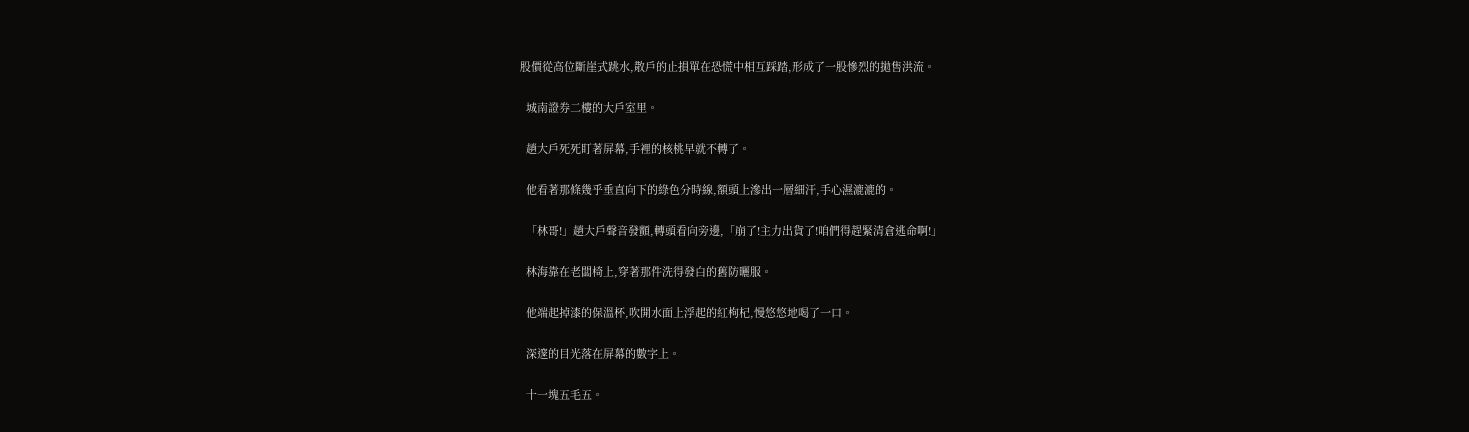股價從高位斷崖式跳水,散戶的止損單在恐慌中相互踩踏,形成了一股慘烈的拋售洪流。

  城南證券二樓的大戶室里。

  趙大戶死死盯著屏幕,手裡的核桃早就不轉了。

  他看著那條幾乎垂直向下的綠色分時線,額頭上滲出一層細汗,手心濕漉漉的。

  「林哥!」趙大戶聲音發顫,轉頭看向旁邊,「崩了!主力出貨了!咱們得趕緊清倉逃命啊!」

  林海靠在老闆椅上,穿著那件洗得發白的舊防曬服。

  他端起掉漆的保溫杯,吹開水面上浮起的紅枸杞,慢悠悠地喝了一口。

  深邃的目光落在屏幕的數字上。

  十一塊五毛五。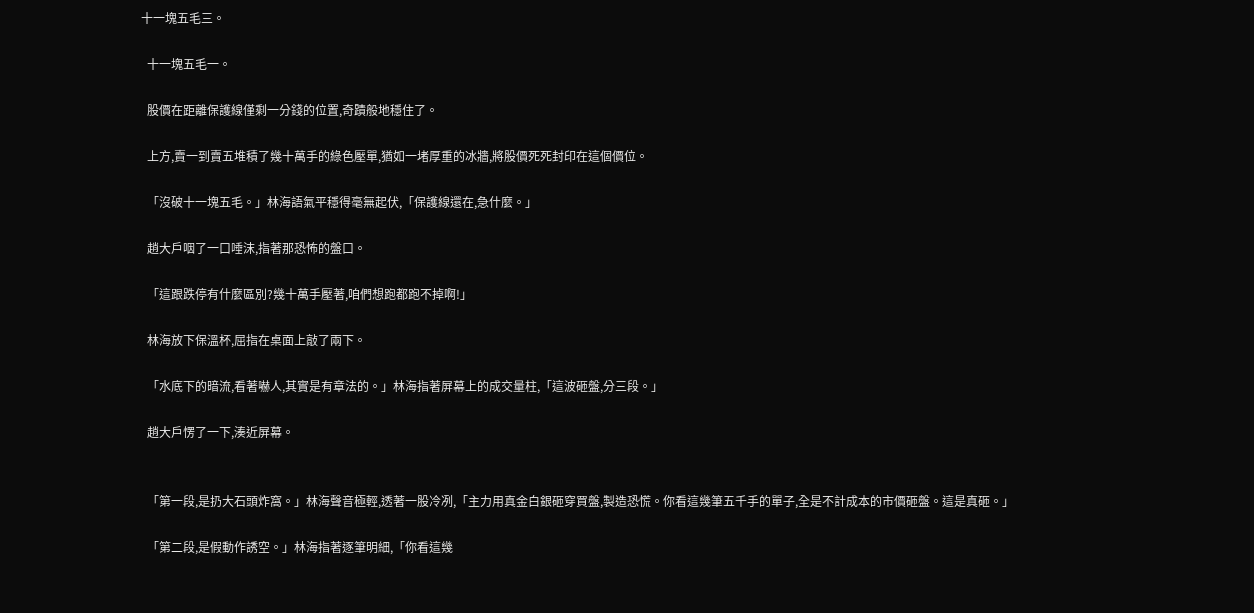十一塊五毛三。

  十一塊五毛一。

  股價在距離保護線僅剩一分錢的位置,奇蹟般地穩住了。

  上方,賣一到賣五堆積了幾十萬手的綠色壓單,猶如一堵厚重的冰牆,將股價死死封印在這個價位。

  「沒破十一塊五毛。」林海語氣平穩得毫無起伏,「保護線還在,急什麼。」

  趙大戶咽了一口唾沫,指著那恐怖的盤口。

  「這跟跌停有什麼區別?幾十萬手壓著,咱們想跑都跑不掉啊!」

  林海放下保溫杯,屈指在桌面上敲了兩下。

  「水底下的暗流,看著嚇人,其實是有章法的。」林海指著屏幕上的成交量柱,「這波砸盤,分三段。」

  趙大戶愣了一下,湊近屏幕。


  「第一段,是扔大石頭炸窩。」林海聲音極輕,透著一股冷冽,「主力用真金白銀砸穿買盤,製造恐慌。你看這幾筆五千手的單子,全是不計成本的市價砸盤。這是真砸。」

  「第二段,是假動作誘空。」林海指著逐筆明細,「你看這幾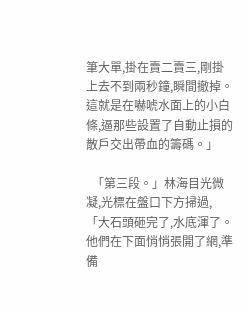筆大單,掛在賣二賣三,剛掛上去不到兩秒鐘,瞬間撤掉。這就是在嚇唬水面上的小白條,逼那些設置了自動止損的散戶交出帶血的籌碼。」

  「第三段。」林海目光微凝,光標在盤口下方掃過,「大石頭砸完了,水底渾了。他們在下面悄悄張開了網,準備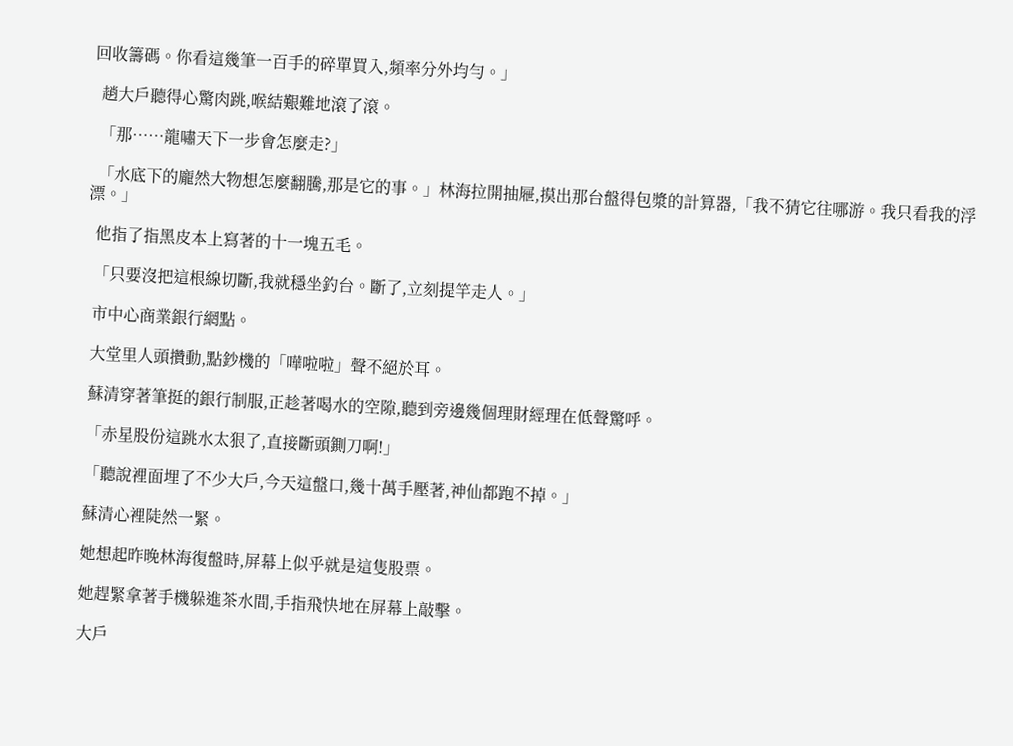回收籌碼。你看這幾筆一百手的碎單買入,頻率分外均勻。」

  趙大戶聽得心驚肉跳,喉結艱難地滾了滾。

  「那……龍嘯天下一步會怎麼走?」

  「水底下的龐然大物想怎麼翻騰,那是它的事。」林海拉開抽屜,摸出那台盤得包漿的計算器,「我不猜它往哪游。我只看我的浮漂。」

  他指了指黑皮本上寫著的十一塊五毛。

  「只要沒把這根線切斷,我就穩坐釣台。斷了,立刻提竿走人。」

  市中心商業銀行網點。

  大堂里人頭攢動,點鈔機的「嘩啦啦」聲不絕於耳。

  蘇清穿著筆挺的銀行制服,正趁著喝水的空隙,聽到旁邊幾個理財經理在低聲驚呼。

  「赤星股份這跳水太狠了,直接斷頭鍘刀啊!」

  「聽說裡面埋了不少大戶,今天這盤口,幾十萬手壓著,神仙都跑不掉。」

  蘇清心裡陡然一緊。

  她想起昨晚林海復盤時,屏幕上似乎就是這隻股票。

  她趕緊拿著手機躲進茶水間,手指飛快地在屏幕上敲擊。

  大戶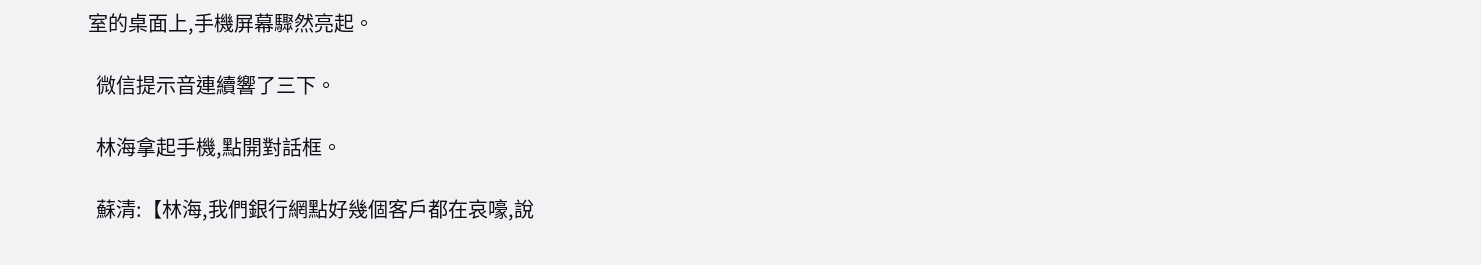室的桌面上,手機屏幕驟然亮起。

  微信提示音連續響了三下。

  林海拿起手機,點開對話框。

  蘇清:【林海,我們銀行網點好幾個客戶都在哀嚎,說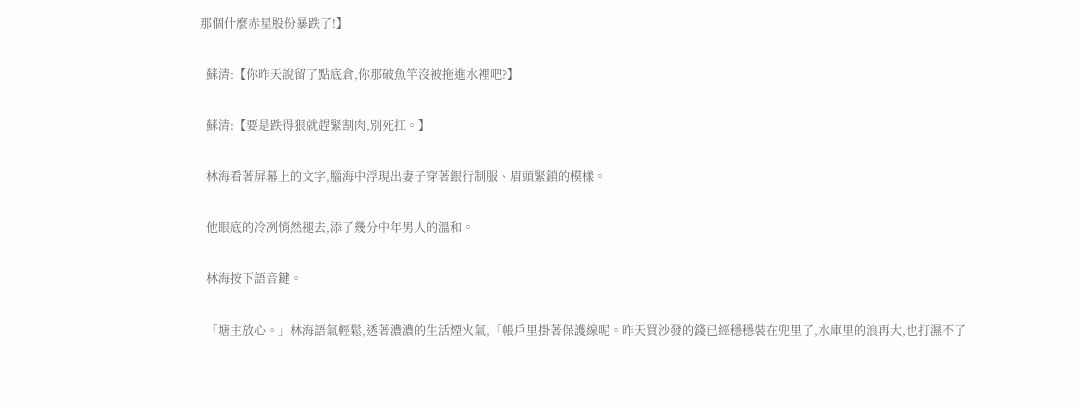那個什麼赤星股份暴跌了!】

  蘇清:【你昨天說留了點底倉,你那破魚竿沒被拖進水裡吧?】

  蘇清:【要是跌得狠就趕緊割肉,別死扛。】

  林海看著屏幕上的文字,腦海中浮現出妻子穿著銀行制服、眉頭緊鎖的模樣。

  他眼底的冷冽悄然褪去,添了幾分中年男人的溫和。

  林海按下語音鍵。

  「塘主放心。」林海語氣輕鬆,透著濃濃的生活煙火氣,「帳戶里掛著保護線呢。昨天買沙發的錢已經穩穩裝在兜里了,水庫里的浪再大,也打濕不了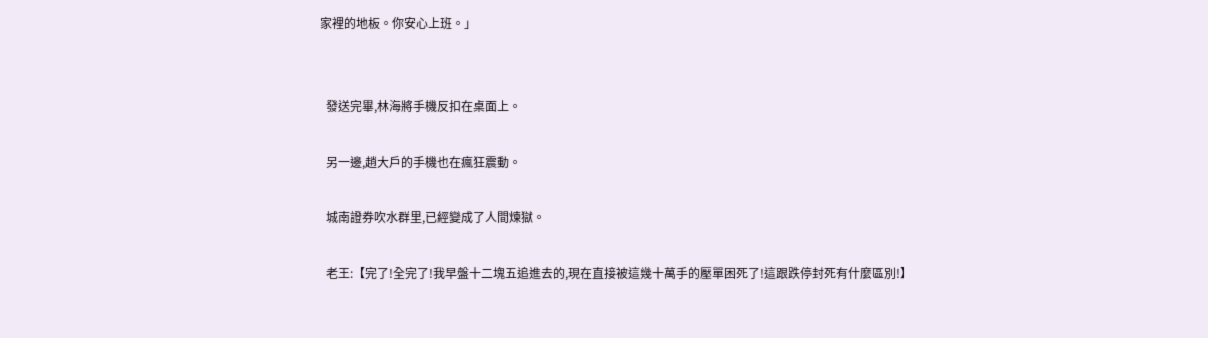家裡的地板。你安心上班。」


  發送完畢,林海將手機反扣在桌面上。

  另一邊,趙大戶的手機也在瘋狂震動。

  城南證券吹水群里,已經變成了人間煉獄。

  老王:【完了!全完了!我早盤十二塊五追進去的,現在直接被這幾十萬手的壓單困死了!這跟跌停封死有什麼區別!】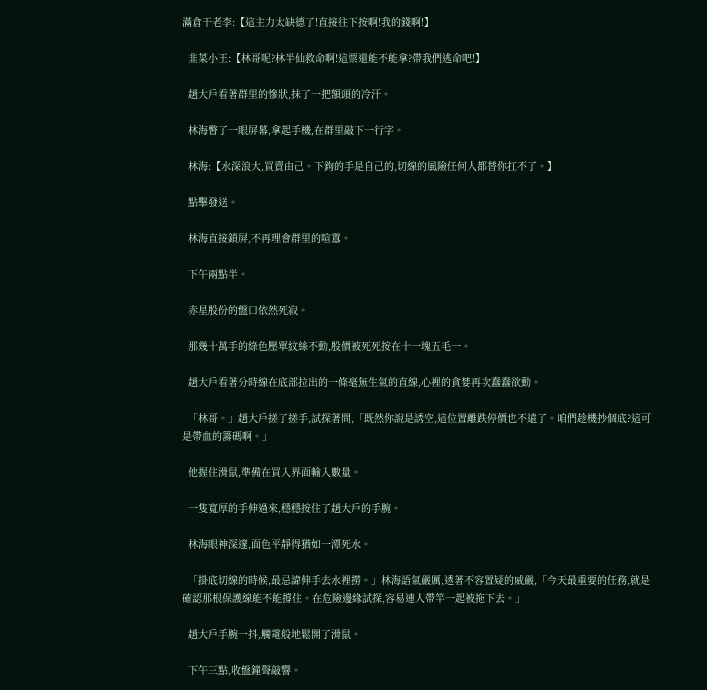滿倉干老李:【這主力太缺德了!直接往下按啊!我的錢啊!】

  韭菜小王:【林哥呢?林半仙救命啊!這票還能不能拿?帶我們逃命吧!】

  趙大戶看著群里的慘狀,抹了一把額頭的冷汗。

  林海瞥了一眼屏幕,拿起手機,在群里敲下一行字。

  林海:【水深浪大,買賣由己。下鉤的手是自己的,切線的風險任何人都替你扛不了。】

  點擊發送。

  林海直接鎖屏,不再理會群里的喧囂。

  下午兩點半。

  赤星股份的盤口依然死寂。

  那幾十萬手的綠色壓單紋絲不動,股價被死死按在十一塊五毛一。

  趙大戶看著分時線在底部拉出的一條毫無生氣的直線,心裡的貪婪再次蠢蠢欲動。

  「林哥。」趙大戶搓了搓手,試探著問,「既然你說是誘空,這位置離跌停價也不遠了。咱們趁機抄個底?這可是帶血的籌碼啊。」

  他握住滑鼠,準備在買入界面輸入數量。

  一隻寬厚的手伸過來,穩穩按住了趙大戶的手腕。

  林海眼神深邃,面色平靜得猶如一潭死水。

  「掛底切線的時候,最忌諱伸手去水裡撈。」林海語氣嚴厲,透著不容置疑的威嚴,「今天最重要的任務,就是確認那根保護線能不能撐住。在危險邊緣試探,容易連人帶竿一起被拖下去。」

  趙大戶手腕一抖,觸電般地鬆開了滑鼠。

  下午三點,收盤鐘聲敲響。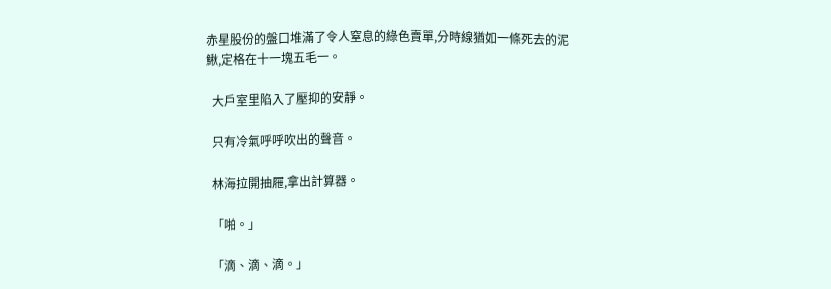赤星股份的盤口堆滿了令人窒息的綠色賣單,分時線猶如一條死去的泥鰍,定格在十一塊五毛一。

  大戶室里陷入了壓抑的安靜。

  只有冷氣呼呼吹出的聲音。

  林海拉開抽屜,拿出計算器。

  「啪。」

  「滴、滴、滴。」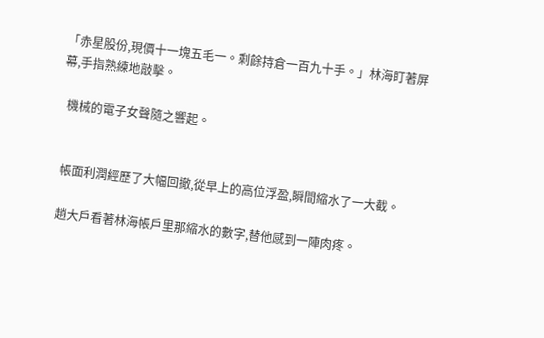「赤星股份,現價十一塊五毛一。剩餘持倉一百九十手。」林海盯著屏幕,手指熟練地敲擊。

  機械的電子女聲隨之響起。


  帳面利潤經歷了大幅回撤,從早上的高位浮盈,瞬間縮水了一大截。

  趙大戶看著林海帳戶里那縮水的數字,替他感到一陣肉疼。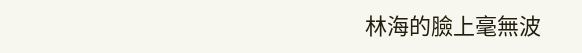林海的臉上毫無波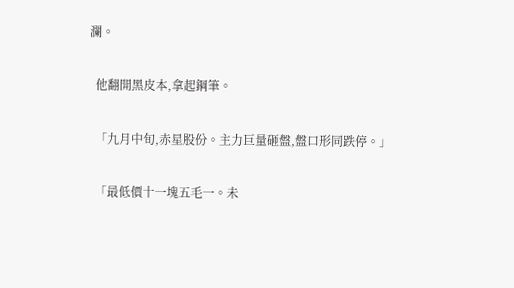瀾。

  他翻開黑皮本,拿起鋼筆。

  「九月中旬,赤星股份。主力巨量砸盤,盤口形同跌停。」

  「最低價十一塊五毛一。未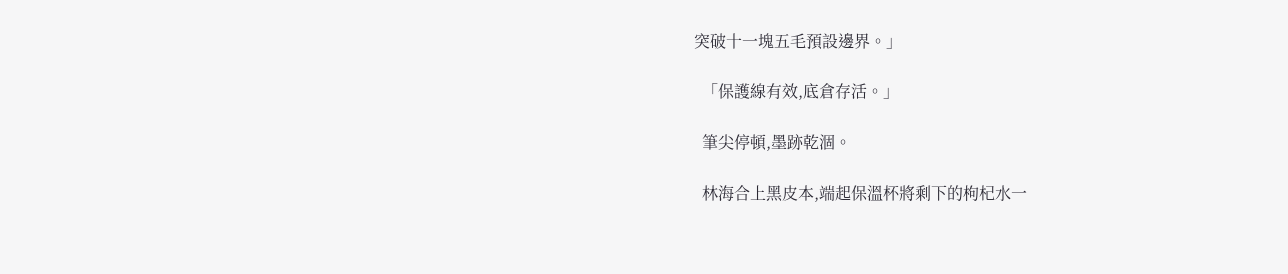突破十一塊五毛預設邊界。」

  「保護線有效,底倉存活。」

  筆尖停頓,墨跡乾涸。

  林海合上黑皮本,端起保溫杯將剩下的枸杞水一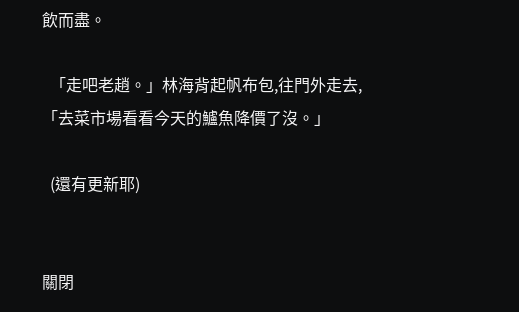飲而盡。

  「走吧老趙。」林海背起帆布包,往門外走去,「去菜市場看看今天的鱸魚降價了沒。」

  (還有更新耶)


關閉